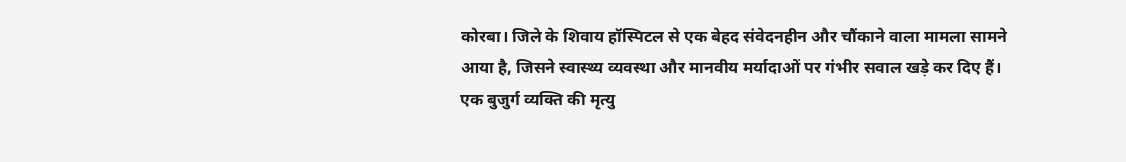कोरबा। जिले के शिवाय हॉस्पिटल से एक बेहद संवेदनहीन और चौंकाने वाला मामला सामने आया है, जिसने स्वास्थ्य व्यवस्था और मानवीय मर्यादाओं पर गंभीर सवाल खड़े कर दिए हैं। एक बुजुर्ग व्यक्ति की मृत्यु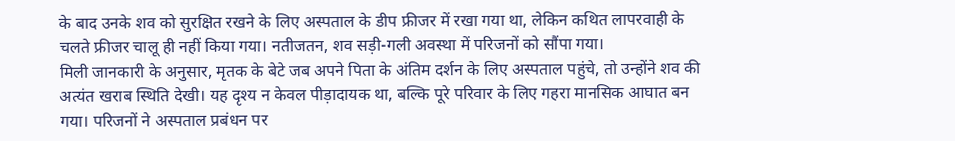के बाद उनके शव को सुरक्षित रखने के लिए अस्पताल के डीप फ्रीजर में रखा गया था, लेकिन कथित लापरवाही के चलते फ्रीजर चालू ही नहीं किया गया। नतीजतन, शव सड़ी-गली अवस्था में परिजनों को सौंपा गया।
मिली जानकारी के अनुसार, मृतक के बेटे जब अपने पिता के अंतिम दर्शन के लिए अस्पताल पहुंचे, तो उन्होंने शव की अत्यंत खराब स्थिति देखी। यह दृश्य न केवल पीड़ादायक था, बल्कि पूरे परिवार के लिए गहरा मानसिक आघात बन गया। परिजनों ने अस्पताल प्रबंधन पर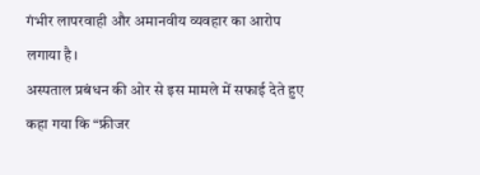गंभीर लापरवाही और अमानवीय व्यवहार का आरोप लगाया है।
अस्पताल प्रबंधन की ओर से इस मामले में सफाई देते हुए कहा गया कि “फ्रीजर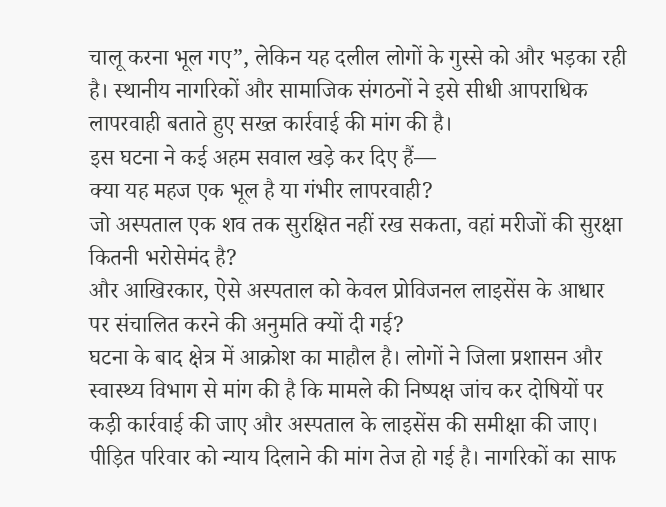चालू करना भूल गए”, लेकिन यह दलील लोगों के गुस्से को और भड़का रही है। स्थानीय नागरिकों और सामाजिक संगठनों ने इसे सीधी आपराधिक लापरवाही बताते हुए सख्त कार्रवाई की मांग की है।
इस घटना ने कई अहम सवाल खड़े कर दिए हैं—
क्या यह महज एक भूल है या गंभीर लापरवाही?
जो अस्पताल एक शव तक सुरक्षित नहीं रख सकता, वहां मरीजों की सुरक्षा कितनी भरोसेमंद है?
और आखिरकार, ऐसे अस्पताल को केवल प्रोविजनल लाइसेंस के आधार पर संचालित करने की अनुमति क्यों दी गई?
घटना के बाद क्षेत्र में आक्रोश का माहौल है। लोगों ने जिला प्रशासन और स्वास्थ्य विभाग से मांग की है कि मामले की निष्पक्ष जांच कर दोषियों पर कड़ी कार्रवाई की जाए और अस्पताल के लाइसेंस की समीक्षा की जाए।
पीड़ित परिवार को न्याय दिलाने की मांग तेज हो गई है। नागरिकों का साफ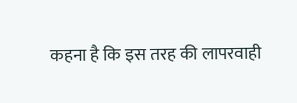कहना है कि इस तरह की लापरवाही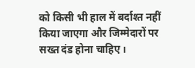को किसी भी हाल में बर्दाश्त नहीं किया जाएगा और जिम्मेदारों पर सख्त दंड होना चाहिए।